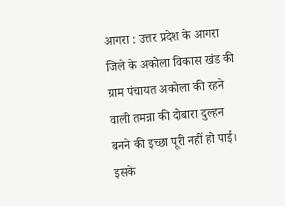आगरा : उत्तर प्रदेश के आगरा जिले के अकोला विकास खंड की ग्राम पंचायत अकोला की रहने वाली तमन्ना की दोबारा दुल्हन बनने की इच्छा पूरी नहीं हो पाई। इसके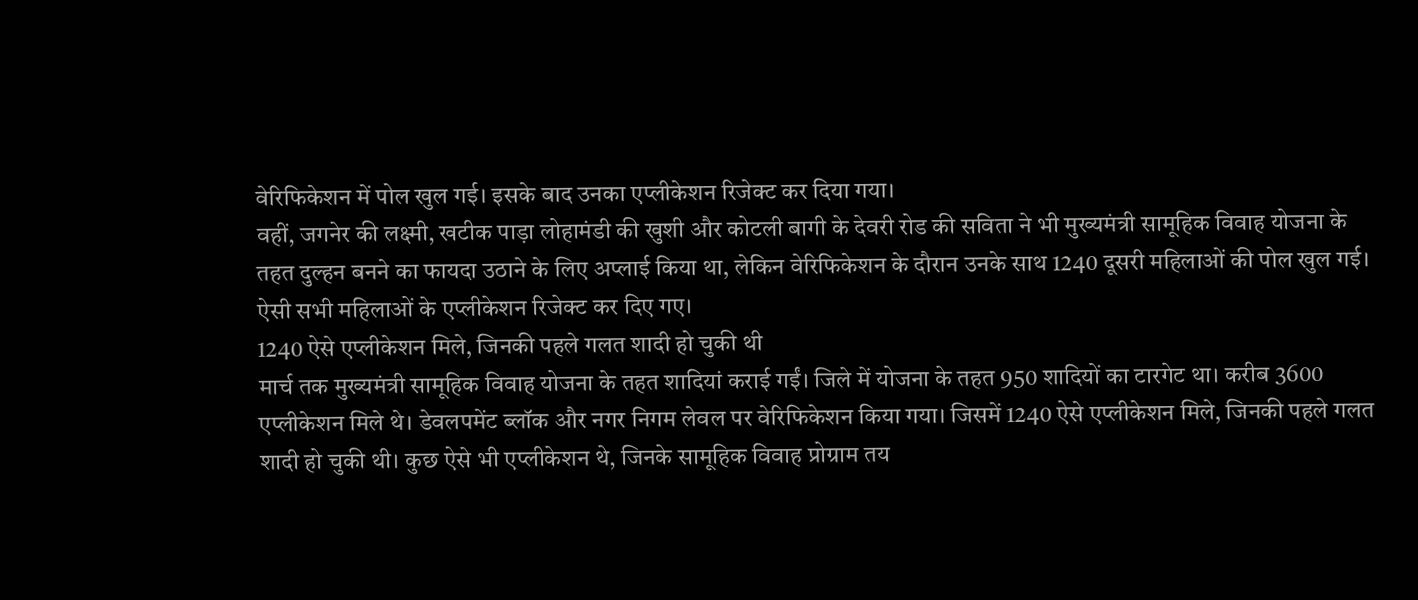वेरिफिकेशन में पोल खुल गई। इसके बाद उनका एप्लीकेशन रिजेक्ट कर दिया गया।
वहीं, जगनेर की लक्ष्मी, खटीक पाड़ा लोहामंडी की खुशी और कोटली बागी के देवरी रोड की सविता ने भी मुख्यमंत्री सामूहिक विवाह योजना के तहत दुल्हन बनने का फायदा उठाने के लिए अप्लाई किया था, लेकिन वेरिफिकेशन के दौरान उनके साथ 1240 दूसरी महिलाओं की पोल खुल गई। ऐसी सभी महिलाओं के एप्लीकेशन रिजेक्ट कर दिए गए।
1240 ऐसे एप्लीकेशन मिले, जिनकी पहले गलत शादी हो चुकी थी
मार्च तक मुख्यमंत्री सामूहिक विवाह योजना के तहत शादियां कराई गईं। जिले में योजना के तहत 950 शादियों का टारगेट था। करीब 3600 एप्लीकेशन मिले थे। डेवलपमेंट ब्लॉक और नगर निगम लेवल पर वेरिफिकेशन किया गया। जिसमें 1240 ऐसे एप्लीकेशन मिले, जिनकी पहले गलत शादी हो चुकी थी। कुछ ऐसे भी एप्लीकेशन थे, जिनके सामूहिक विवाह प्रोग्राम तय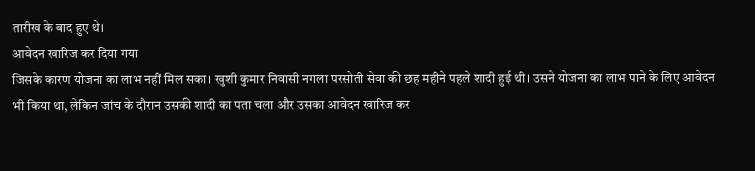तारीख के बाद हुए थे।
आवेदन खारिज कर दिया गया
जिसके कारण योजना का लाभ नहीं मिल सका। खुशी कुमार निवासी नगला परसोती सेवा की छह महीने पहले शादी हुई थी। उसने योजना का लाभ पाने के लिए आवेदन भी किया था, लेकिन जांच के दौरान उसकी शादी का पता चला और उसका आवेदन खारिज कर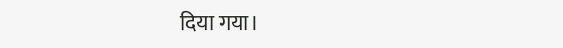दिया गया।